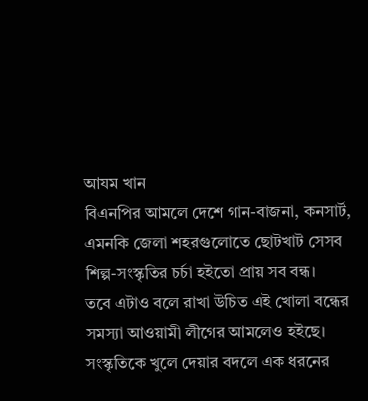আযম খান
বিএনপির আমলে দেশে গান-বাজনা, কনসার্ট, এমনকি জেলা শহরগুলোতে ছোটখাট সেসব শিল্প-সংস্কৃতির চর্চা হইতো প্রায় সব বন্ধ।
তবে এটাও বলে রাখা উচিত এই খোলা বন্ধের সমস্যা আওয়ামী লীগের আমলেও হইছে। সংস্কৃতিকে খুলে দেয়ার বদলে এক ধরনের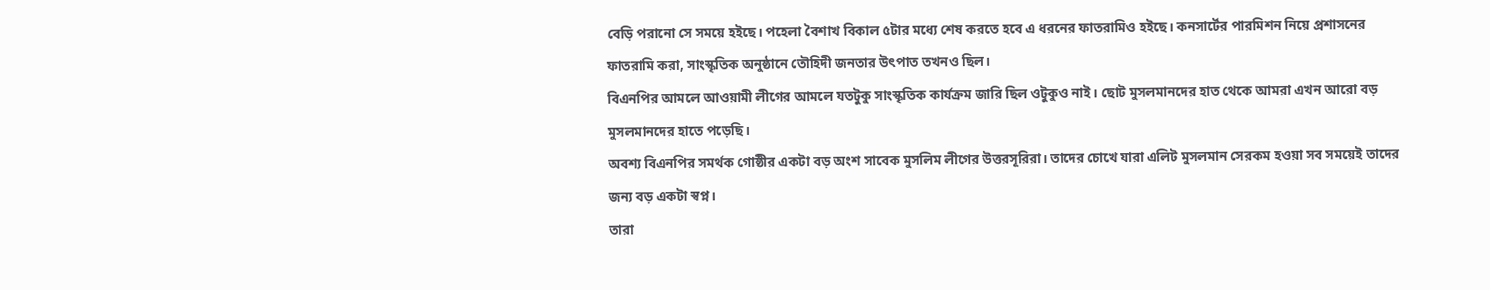বেড়ি পরানো সে সময়ে হইছে। পহেলা বৈশাখ বিকাল ৫টার মধ্যে শেষ করতে হবে এ ধরনের ফাতরামিও হইছে। কনসার্টের পারমিশন নিয়ে প্রশাসনের ফাতরামি করা, সাংস্কৃতিক অনুষ্ঠানে তৌহিদী জনতার উৎপাত তখনও ছিল।
বিএনপির আমলে আওয়ামী লীগের আমলে যতটুকু সাংস্কৃতিক কার্যক্রম জারি ছিল ওটুকুও নাই। ছোট মুসলমানদের হাত থেকে আমরা এখন আরো বড় মুসলমানদের হাতে পড়েছি।
অবশ্য বিএনপির সমর্থক গোষ্ঠীর একটা বড় অংশ সাবেক মুসলিম লীগের উত্তরসূরিরা। তাদের চোখে যারা এলিট মুসলমান সেরকম হওয়া সব সময়েই তাদের জন্য বড় একটা স্বপ্ন।
তারা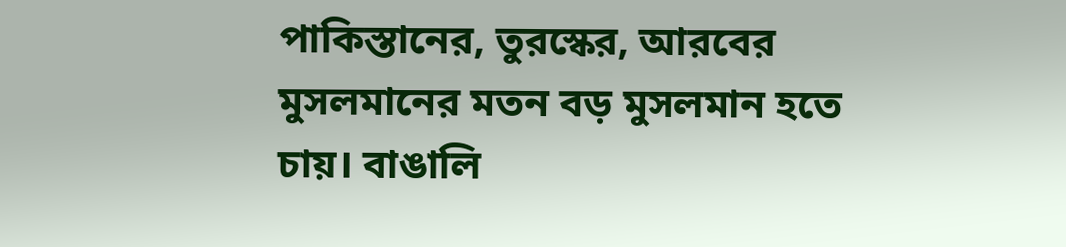পাকিস্তানের, তুরস্কের, আরবের মুসলমানের মতন বড় মুসলমান হতে চায়। বাঙালি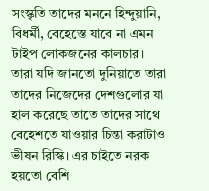সংস্কৃতি তাদের মননে হিন্দুয়ানি, বিধর্মী, বেহেস্তে যাবে না এমন টাইপ লোকজনের কালচার।
তারা যদি জানতো দুনিয়াতে তারা তাদের নিজেদের দেশগুলোর যা হাল করেছে তাতে তাদের সাথে বেহেশতে যাওয়ার চিন্তা করাটাও ভীষন রিস্কি। এর চাইতে নরক হয়তো বেশি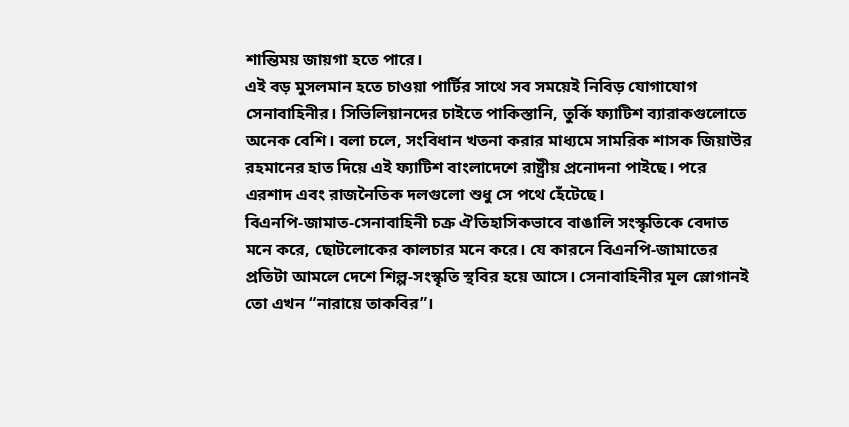শান্তিময় জায়গা হতে পারে।
এই বড় মুসলমান হতে চাওয়া পার্টির সাথে সব সময়েই নিবিড় যোগাযোগ সেনাবাহিনীর। সিভিলিয়ানদের চাইতে পাকিস্তানি, তুর্কি ফ্যাটিশ ব্যারাকগুলোতে অনেক বেশি। বলা চলে, সংবিধান খতনা করার মাধ্যমে সামরিক শাসক জিয়াউর রহমানের হাত দিয়ে এই ফ্যাটিশ বাংলাদেশে রাষ্ট্রীয় প্রনোদনা পাইছে। পরে এরশাদ এবং রাজনৈতিক দলগুলো শুধু সে পথে হেঁটেছে।
বিএনপি-জামাত-সেনাবাহিনী চক্র ঐতিহাসিকভাবে বাঙালি সংস্কৃতিকে বেদাত মনে করে, ছোটলোকের কালচার মনে করে। যে কারনে বিএনপি-জামাতের প্রতিটা আমলে দেশে শিল্প-সংস্কৃতি স্থবির হয়ে আসে। সেনাবাহিনীর মূল স্লোগানই তো এখন “নারায়ে তাকবির”।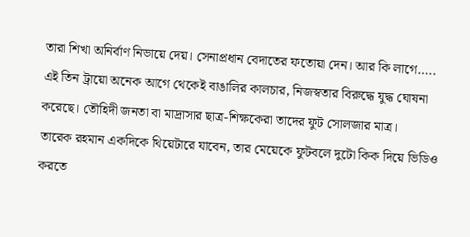তারা শিখা অনির্বাণ নিভায়ে দেয়। সেনাপ্রধান বেদাতের ফতোয়া দেন। আর কি লাগে…..
এই তিন ট্রায়ো অনেক আগে থেকেই বাঙালির কালচার, নিজস্বতার বিরুদ্ধে যুদ্ধ ঘোষনা করেছে। তৌহিদী জনতা বা মাদ্রাসার ছাত্র-শিক্ষকেরা তাদের ফুট সোলজার মাত্র।
তারেক রহমান একদিকে থিয়েটারে যাবেন, তার মেয়েকে ফুটবলে দুটো কিক দিয়ে ভিডিও করতে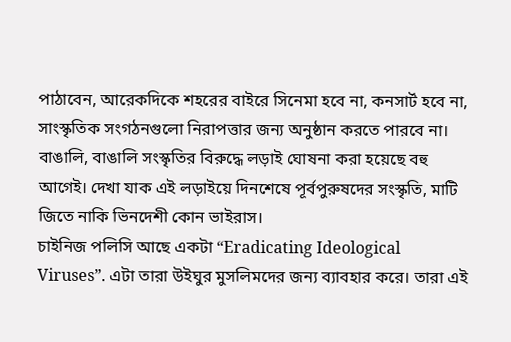পাঠাবেন, আরেকদিকে শহরের বাইরে সিনেমা হবে না, কনসার্ট হবে না, সাংস্কৃতিক সংগঠনগুলো নিরাপত্তার জন্য অনুষ্ঠান করতে পারবে না।
বাঙালি, বাঙালি সংস্কৃতির বিরুদ্ধে লড়াই ঘোষনা করা হয়েছে বহু আগেই। দেখা যাক এই লড়াইয়ে দিনশেষে পূর্বপুরুষদের সংস্কৃতি, মাটি জিতে নাকি ভিনদেশী কোন ভাইরাস।
চাইনিজ পলিসি আছে একটা “Eradicating Ideological Viruses”. এটা তারা উইঘুর মুসলিমদের জন্য ব্যাবহার করে। তারা এই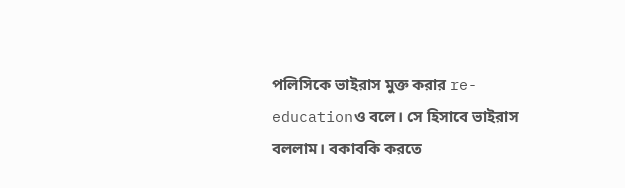পলিসিকে ভাইরাস মুক্ত করার re-educationও বলে। সে হিসাবে ভাইরাস বললাম। বকাবকি করতে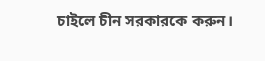চাইলে চীন সরকারকে করুন।